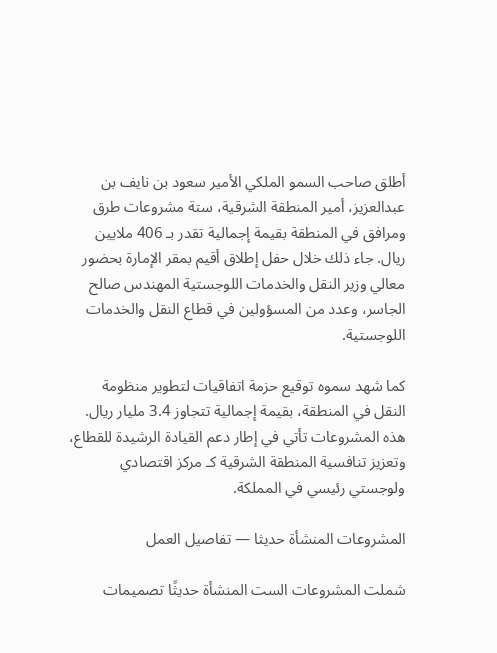أطلق صاحب السمو الملكي الأمير سعود بن نايف بن عبدالعزيز، أمير المنطقة الشرقية، ستة مشروعات طرق ومرافق في المنطقة بقيمة إجمالية تقدر بـ 406 ملايين ريال. جاء ذلك خلال حفل إطلاق أقيم بمقر الإمارة بحضور معالي وزير النقل والخدمات اللوجستية المهندس صالح الجاسر، وعدد من المسؤولين في قطاع النقل والخدمات اللوجستية.

كما شهد سموه توقيع حزمة اتفاقيات لتطوير منظومة النقل في المنطقة، بقيمة إجمالية تتجاوز 3.4 مليار ريال. هذه المشروعات تأتي في إطار دعم القيادة الرشيدة للقطاع، وتعزيز تنافسية المنطقة الشرقية كـ مركز اقتصادي ولوجستي رئيسي في المملكة.

المشروعات المنشأة حديثا — تفاصيل العمل

شملت المشروعات الست المنشأة حديثًا تصميمات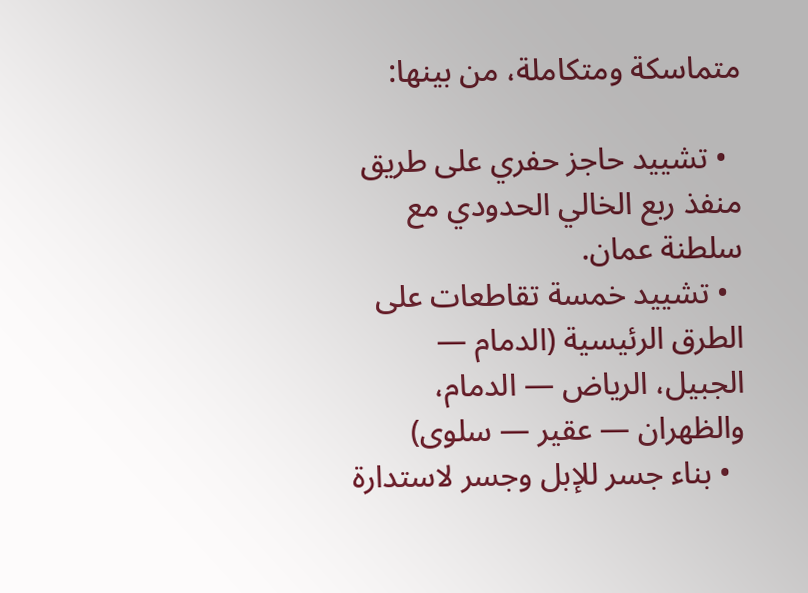متماسكة ومتكاملة، من بينها:

  • تشييد حاجز حفري على طريق منفذ ربع الخالي الحدودي مع سلطنة عمان.
  • تشييد خمسة تقاطعات على الطرق الرئيسية (الدمام — الجبيل، الرياض — الدمام، والظهران — عقير — سلوى)
  • بناء جسر للإبل وجسر لاستدارة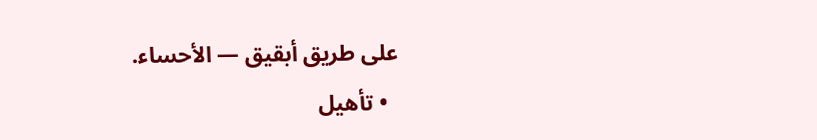على طريق أبقيق — الأحساء.
  • تأهيل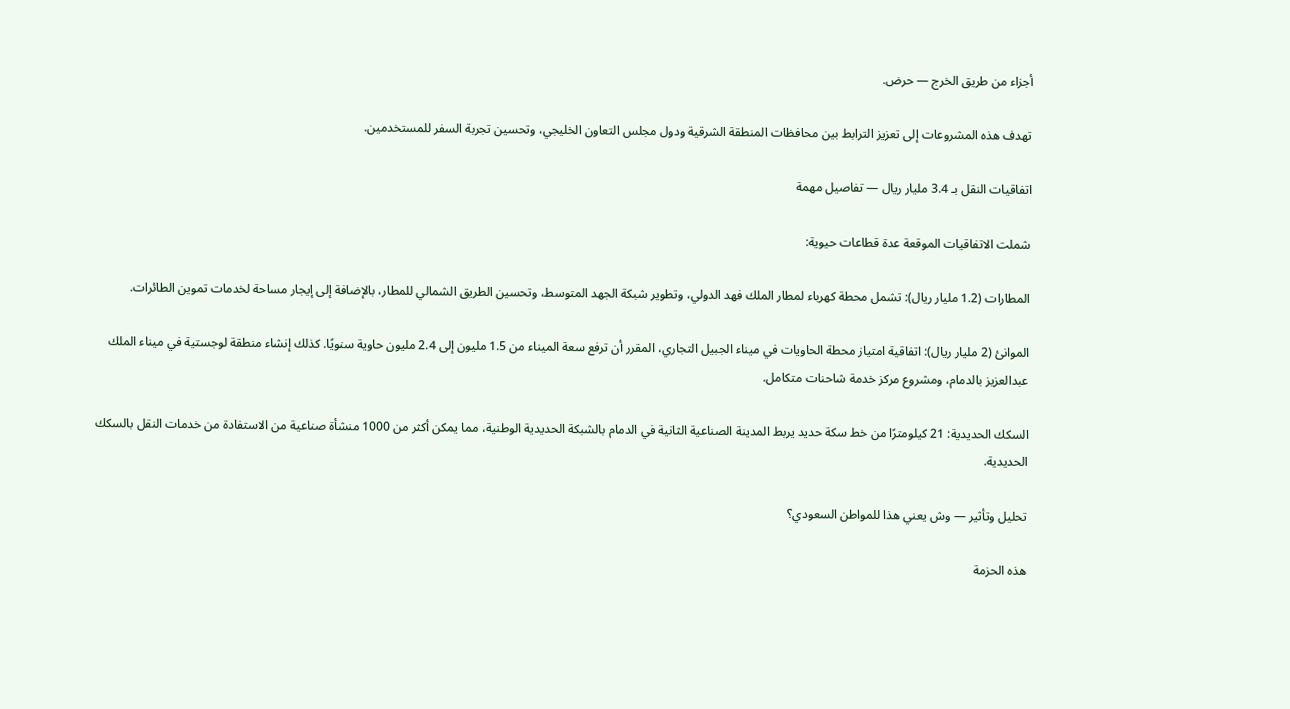أجزاء من طريق الخرج — حرض.

تهدف هذه المشروعات إلى تعزيز الترابط بين محافظات المنطقة الشرقية ودول مجلس التعاون الخليجي، وتحسين تجربة السفر للمستخدمين.

اتفاقيات النقل بـ 3.4 مليار ريال — تفاصيل مهمة

شملت الاتفاقيات الموقعة عدة قطاعات حيوية:

المطارات (1.2 مليار ريال): تشمل محطة كهرباء لمطار الملك فهد الدولي، وتطوير شبكة الجهد المتوسط، وتحسين الطريق الشمالي للمطار، بالإضافة إلى إيجار مساحة لخدمات تموين الطائرات.

الموانئ (2 مليار ريال): اتفاقية امتياز محطة الحاويات في ميناء الجبيل التجاري، المقرر أن ترفع سعة الميناء من 1.5 مليون إلى 2.4 مليون حاوية سنويًا. كذلك إنشاء منطقة لوجستية في ميناء الملك عبدالعزيز بالدمام، ومشروع مركز خدمة شاحنات متكامل.

السكك الحديدية: 21 كيلومترًا من خط سكة حديد يربط المدينة الصناعية الثانية في الدمام بالشبكة الحديدية الوطنية، مما يمكن أكثر من 1000 منشأة صناعية من الاستفادة من خدمات النقل بالسكك الحديدية.

تحليل وتأثير — وش يعني هذا للمواطن السعودي؟

هذه الحزمة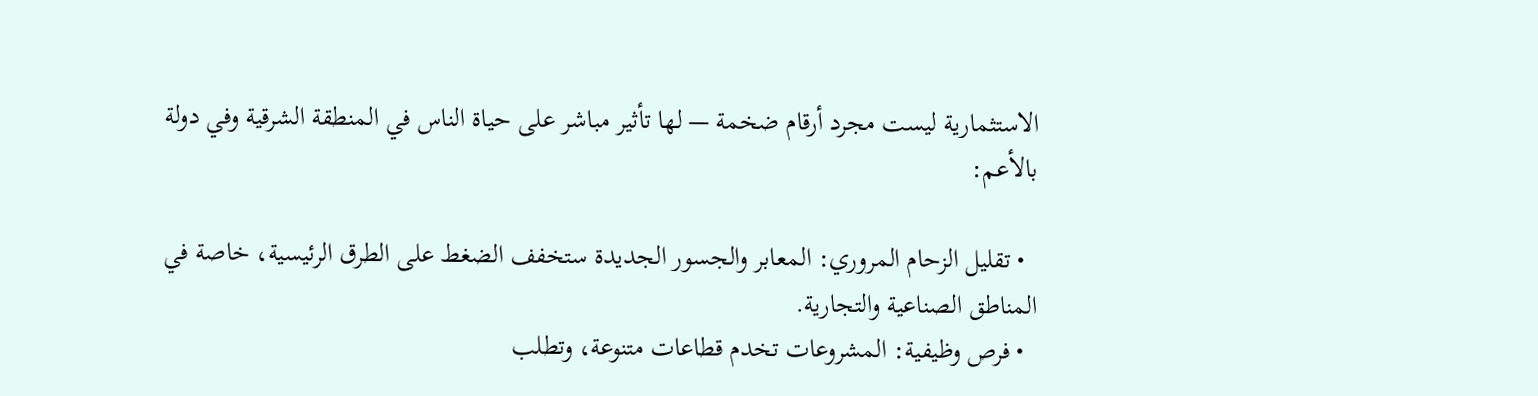الاستثمارية ليست مجرد أرقام ضخمة — لها تأثير مباشر على حياة الناس في المنطقة الشرقية وفي دولة بالأعم:

  • تقليل الزحام المروري: المعابر والجسور الجديدة ستخفف الضغط على الطرق الرئيسية، خاصة في المناطق الصناعية والتجارية.
  • فرص وظيفية: المشروعات تخدم قطاعات متنوعة، وتطلب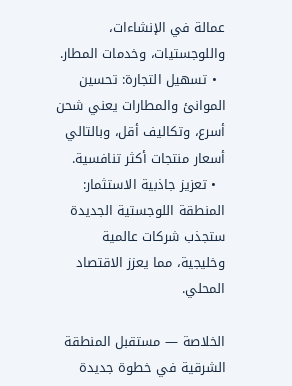عمالة في الإنشاءات، واللوجستيات، وخدمات المطار.
  • تسهيل التجارة: تحسين الموانئ والمطارات يعني شحن أسرع، وتكاليف أقل، وبالتالي أسعار منتجات أكثر تنافسية.
  • تعزيز جاذبية الاستثمار: المنطقة اللوجستية الجديدة ستجذب شركات عالمية وخليجية، مما يعزز الاقتصاد المحلي.

الخلاصة — مستقبل المنطقة الشرقية في خطوة جديدة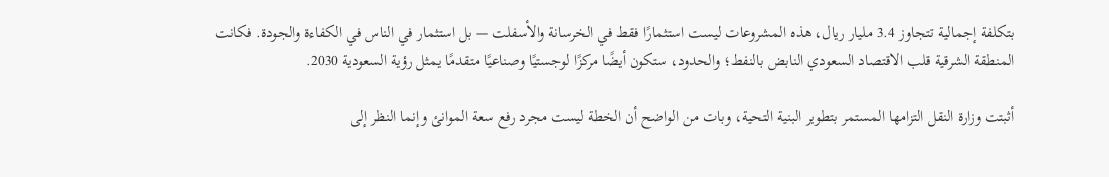بتكلفة إجمالية تتجاوز 3.4 مليار ريال، هذه المشروعات ليست استثمارًا فقط في الخرسانة والأسفلت — بل استثمار في الناس في الكفاءة والجودة. فكانت المنطقة الشرقية قلب الاقتصاد السعودي النابض بالنفط؛ والحدود، ستكون أيضًا مركزًا لوجستيًا وصناعيًا متقدمًا يمثل رؤية السعودية 2030.

أثبتت وزارة النقل التزامها المستمر بتطوير البنية التحية، وبات من الواضح أن الخطة ليست مجرد رفع سعة الموانئ وإنما النظر إلى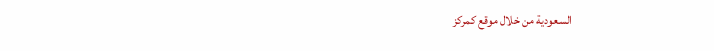السعودية من خلال موقع كمركز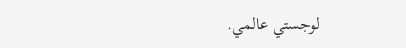لوجستي عالمي.